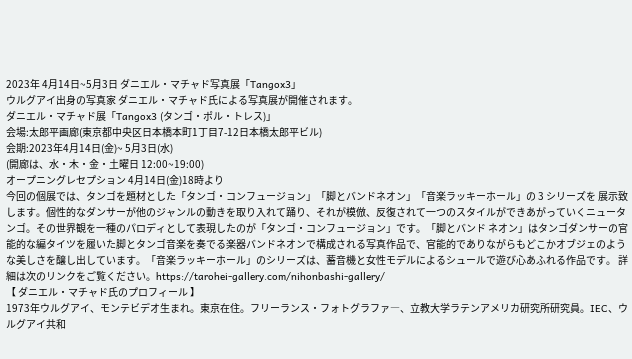2023年 4月14日~5月3日 ダニエル・マチャド写真展「Tangox3」
ウルグアイ出身の写真家 ダニエル・マチャド氏による写真展が開催されます。
ダニエル・マチャド展「Tangox3 (タンゴ・ポル・トレス)」
会場:太郎平画廊(東京都中央区日本橋本町1丁目7-12日本橋太郎平ビル)
会期:2023年4月14日(金)~ 5月3日(水)
(開廊は、水・木・金・土曜日 12:00~19:00)
オープニングレセプション 4月14日(金)18時より
今回の個展では、タンゴを題材とした「タンゴ・コンフュージョン」「脚とバンドネオン」「音楽ラッキーホール」の 3 シリーズを 展示致します。個性的なダンサーが他のジャンルの動きを取り入れて踊り、それが模倣、反復されて一つのスタイルができあがっていくニュータンゴ。その世界観を一種のパロディとして表現したのが「タンゴ・コンフュージョン」です。「脚とバンド ネオン」はタンゴダンサーの官能的な編タイツを履いた脚とタンゴ音楽を奏でる楽器バンドネオンで構成される写真作品で、官能的でありながらもどこかオブジェのような美しさを醸し出しています。「音楽ラッキーホール」のシリーズは、蓄音機と女性モデルによるシュールで遊び心あふれる作品です。 詳細は次のリンクをご覧ください。https://tarohei-gallery.com/nihonbashi-gallery/
【 ダニエル・マチャド氏のプロフィール 】
1973年ウルグアイ、モンテビデオ生まれ。東京在住。フリーランス・フォトグラファ―、立教大学ラテンアメリカ研究所研究員。IEC、ウルグアイ共和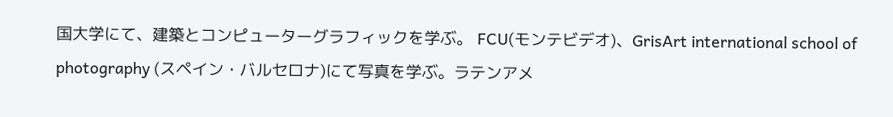国大学にて、建築とコンピューターグラフィックを学ぶ。 FCU(モンテビデオ)、GrisArt international school of photography (スペイン・バルセロナ)にて写真を学ぶ。ラテンアメ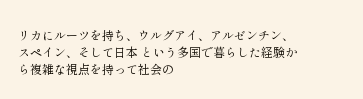リカにルーツを持ち、ウルグアイ、アルゼンチン、スペイン、そして日本 という多国で暮らした経験から複雑な視点を持って社会の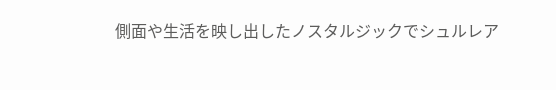側面や生活を映し出したノスタルジックでシュルレア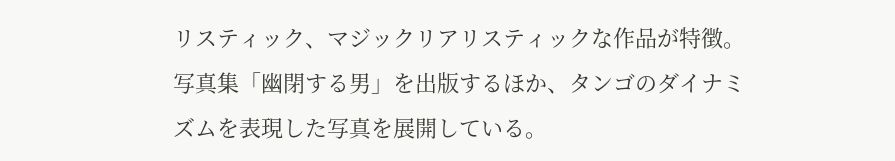リスティック、マジックリアリスティックな作品が特徴。写真集「幽閉する男」を出版するほか、タンゴのダイナミズムを表現した写真を展開している。